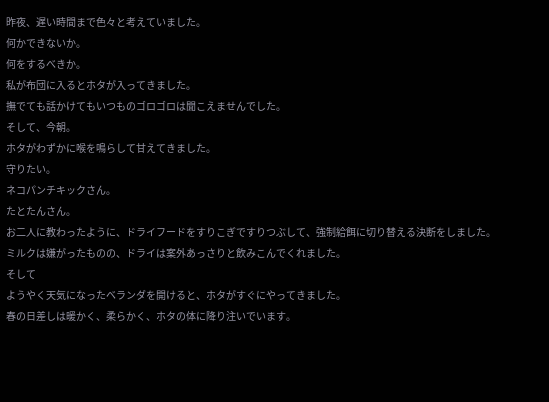昨夜、遅い時間まで色々と考えていました。
何かできないか。
何をするべきか。
私が布団に入るとホタが入ってきました。
撫でても話かけてもいつものゴロゴロは聞こえませんでした。
そして、今朝。
ホタがわずかに喉を鳴らして甘えてきました。
守りたい。
ネコパンチキックさん。
たとたんさん。
お二人に教わったように、ドライフードをすりこぎですりつぶして、強制給餌に切り替える決断をしました。
ミルクは嫌がったものの、ドライは案外あっさりと飲みこんでくれました。
そして
ようやく天気になったベランダを開けると、ホタがすぐにやってきました。
春の日差しは暖かく、柔らかく、ホタの体に降り注いでいます。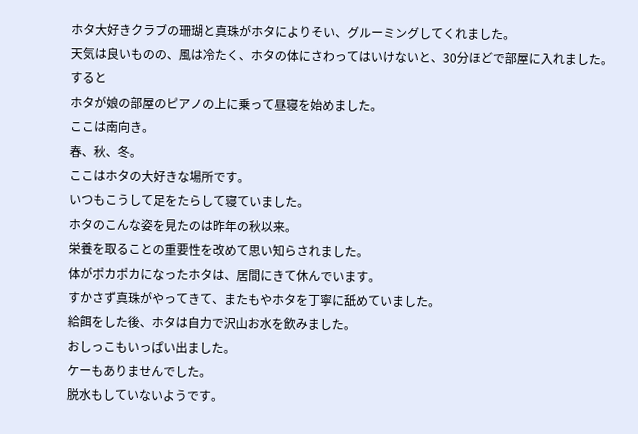ホタ大好きクラブの珊瑚と真珠がホタによりそい、グルーミングしてくれました。
天気は良いものの、風は冷たく、ホタの体にさわってはいけないと、30分ほどで部屋に入れました。
すると
ホタが娘の部屋のピアノの上に乗って昼寝を始めました。
ここは南向き。
春、秋、冬。
ここはホタの大好きな場所です。
いつもこうして足をたらして寝ていました。
ホタのこんな姿を見たのは昨年の秋以来。
栄養を取ることの重要性を改めて思い知らされました。
体がポカポカになったホタは、居間にきて休んでいます。
すかさず真珠がやってきて、またもやホタを丁寧に舐めていました。
給餌をした後、ホタは自力で沢山お水を飲みました。
おしっこもいっぱい出ました。
ケーもありませんでした。
脱水もしていないようです。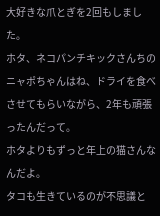大好きな爪とぎを2回もしました。
ホタ、ネコパンチキックさんちのニャポちゃんはね、ドライを食べさせてもらいながら、2年も頑張ったんだって。
ホタよりもずっと年上の猫さんなんだよ。
タコも生きているのが不思議と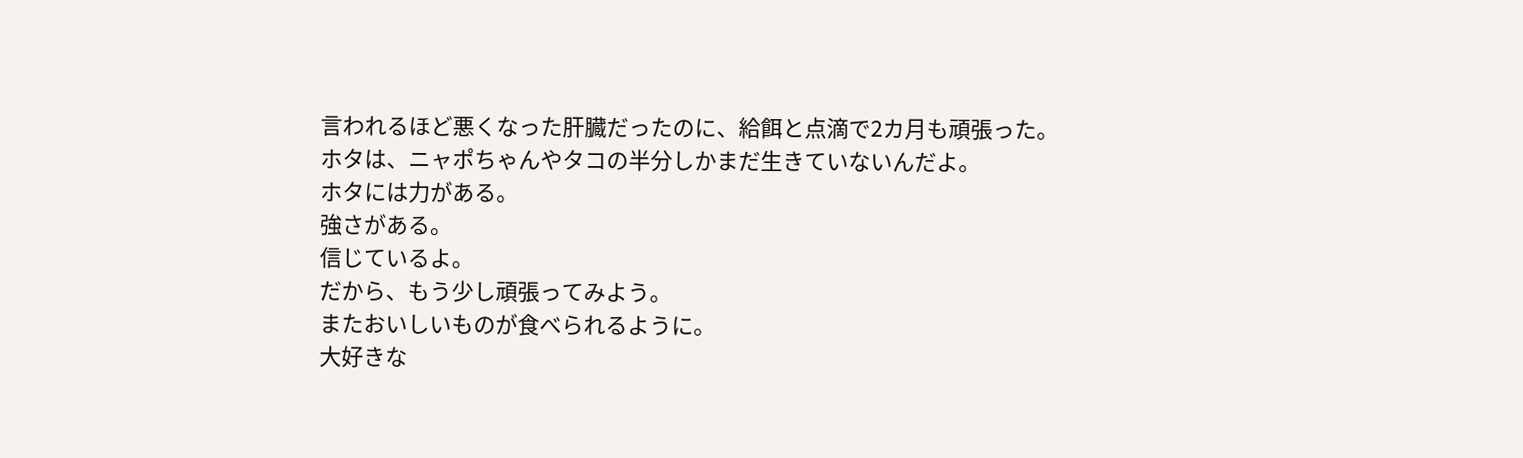言われるほど悪くなった肝臓だったのに、給餌と点滴で2カ月も頑張った。
ホタは、ニャポちゃんやタコの半分しかまだ生きていないんだよ。
ホタには力がある。
強さがある。
信じているよ。
だから、もう少し頑張ってみよう。
またおいしいものが食べられるように。
大好きな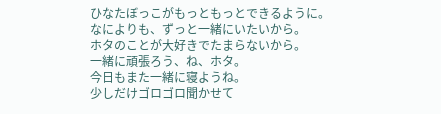ひなたぼっこがもっともっとできるように。
なによりも、ずっと一緒にいたいから。
ホタのことが大好きでたまらないから。
一緒に頑張ろう、ね、ホタ。
今日もまた一緒に寝ようね。
少しだけゴロゴロ聞かせて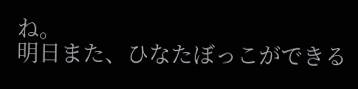ね。
明日また、ひなたぼっこができる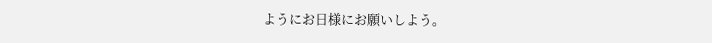ようにお日様にお願いしよう。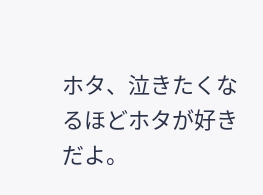ホタ、泣きたくなるほどホタが好きだよ。